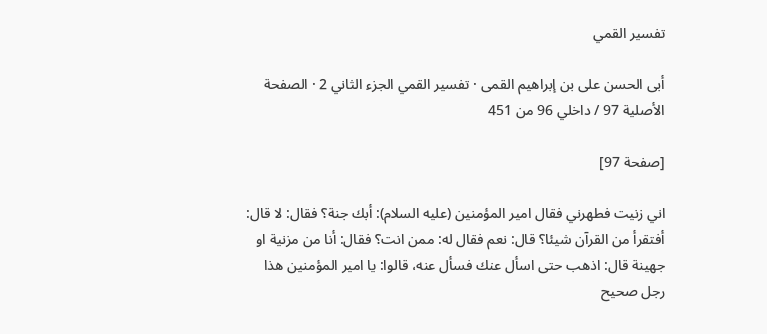تفسير القمي

أبى الحسن على بن إبراهيم القمى · تفسير القمي الجزء الثاني 2 · الصفحة الأصلية 97 / داخلي 96 من 451

[صفحة 97]

اني زنيت فطهرني فقال امير المؤمنين (عليه السلام): أبك جنة؟ فقال: لا قال: أفتقرأ من القرآن شيئا؟ قال: نعم فقال له: ممن انت؟ فقال: أنا من مزنية او جهينة قال: اذهب حتى اسأل عنك فسأل عنه، قالوا: يا امير المؤمنين هذا رجل صحيح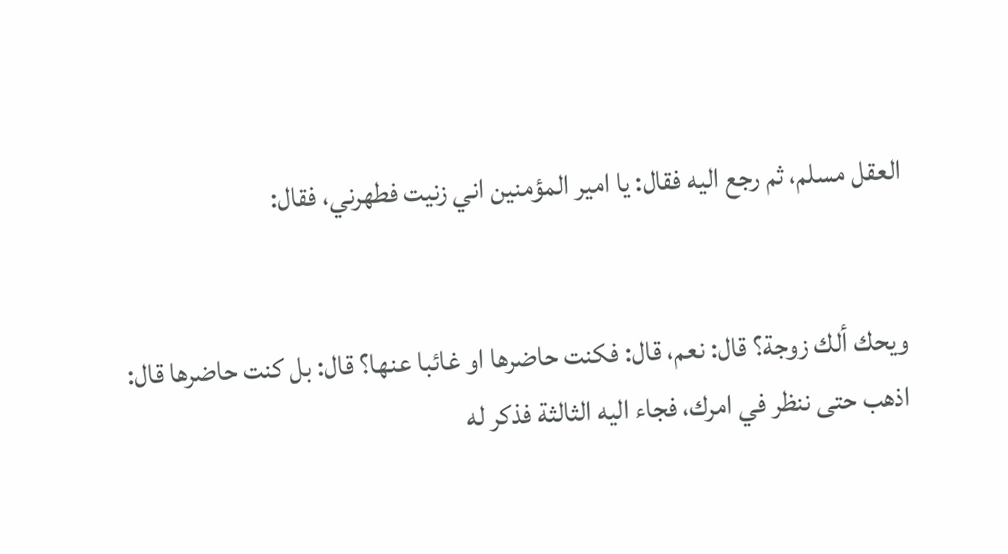العقل مسلم، ثم رجع اليه فقال: يا امير المؤمنين اني زنيت فطهرني، فقال:


ويحك ألك زوجة؟ قال: نعم، قال: فكنت حاضرها او غائبا عنها؟ قال: بل كنت حاضرها قال: اذهب حتى ننظر في امرك، فجاء اليه الثالثة فذكر له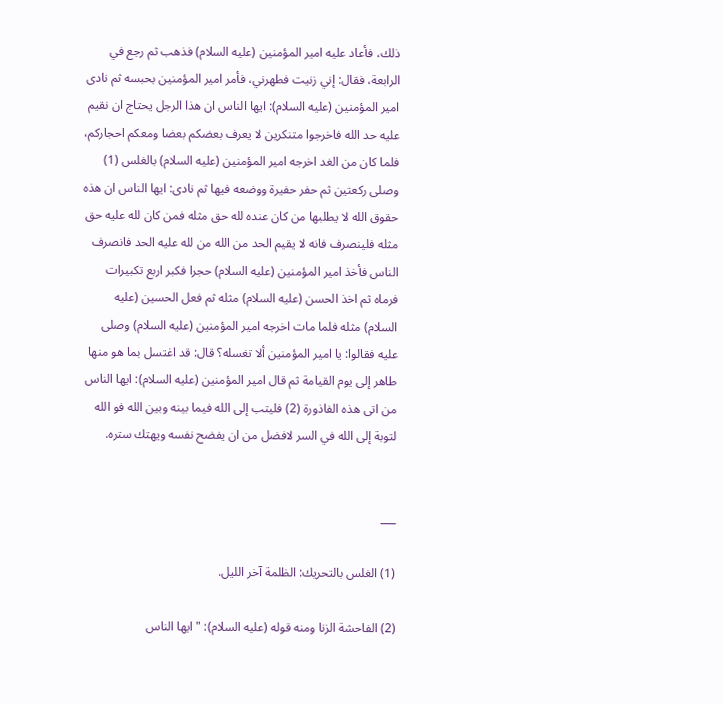ذلك، فأعاد عليه امير المؤمنين (عليه السلام) فذهب ثم رجع في الرابعة، فقال: إني زنيت فطهرني، فأمر امير المؤمنين بحبسه ثم نادى امير المؤمنين (عليه السلام): ايها الناس ان هذا الرجل يحتاج ان نقيم عليه حد الله فاخرجوا متنكرين لا يعرف بعضكم بعضا ومعكم احجاركم، فلما كان من الغد اخرجه امير المؤمنين (عليه السلام) بالغلس (1) وصلى ركعتين ثم حفر حفيرة ووضعه فيها ثم نادى: ايها الناس ان هذه حقوق الله لا يطلبها من كان عنده لله حق مثله فمن كان لله عليه حق مثله فلينصرف فانه لا يقيم الحد من الله من لله عليه الحد فانصرف الناس فأخذ امير المؤمنين (عليه السلام) حجرا فكبر اربع تكبيرات فرماه ثم اخذ الحسن (عليه السلام) مثله ثم فعل الحسين (عليه السلام) مثله فلما مات اخرجه امير المؤمنين (عليه السلام) وصلى عليه فقالوا: يا امير المؤمنين ألا تغسله؟ قال: قد اغتسل بما هو منها طاهر إلى يوم القيامة ثم قال امير المؤمنين (عليه السلام): ايها الناس من اتى هذه الفاذورة (2) فليتب إلى الله فيما بينه وبين الله فو الله لتوبة إلى الله في السر لافضل من ان يفضح نفسه ويهتك ستره.


___

(1) الغلس بالتحريك: الظلمة آخر الليل.

(2) الفاحشة الزنا ومنه قوله (عليه السلام): " ايها الناس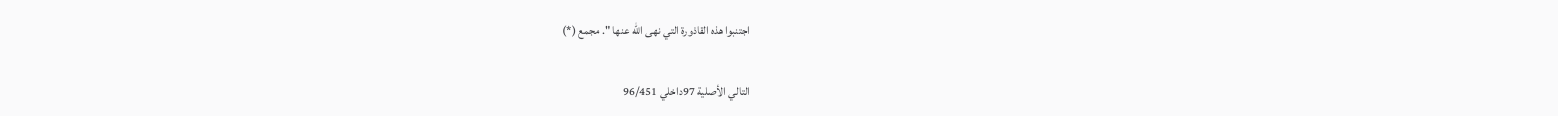اجتنبوا هذه القاذورة التي نهى الله عنها ". مجمع (*)

التالي الأصلية 97داخلي 96/451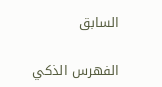السابق

الفهرس الذكي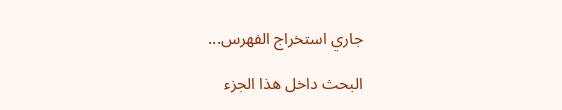جاري استخراج الفهرس...

البحث داخل هذا الجزء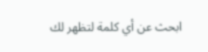ابحث عن أي كلمة لتظهر لك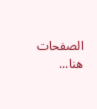الصفحات هنا...